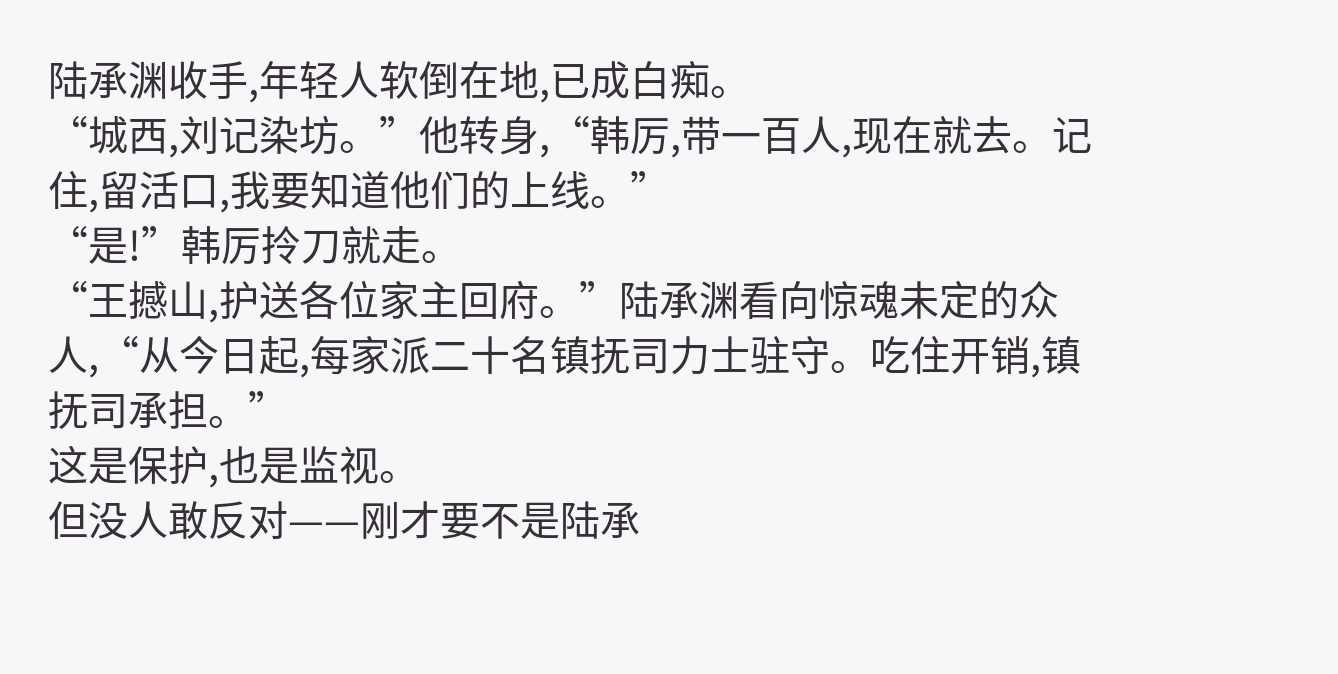陆承渊收手,年轻人软倒在地,已成白痴。
“城西,刘记染坊。”他转身,“韩厉,带一百人,现在就去。记住,留活口,我要知道他们的上线。”
“是!”韩厉拎刀就走。
“王撼山,护送各位家主回府。”陆承渊看向惊魂未定的众人,“从今日起,每家派二十名镇抚司力士驻守。吃住开销,镇抚司承担。”
这是保护,也是监视。
但没人敢反对——刚才要不是陆承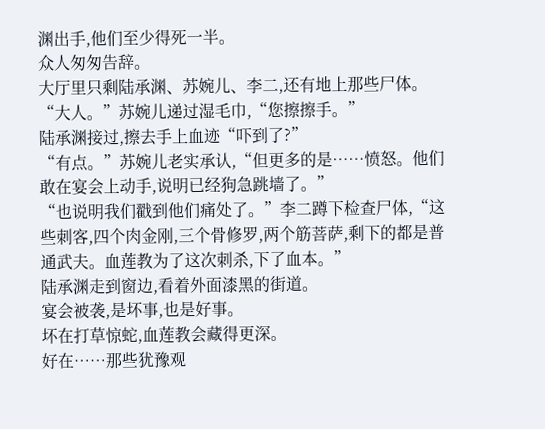渊出手,他们至少得死一半。
众人匆匆告辞。
大厅里只剩陆承渊、苏婉儿、李二,还有地上那些尸体。
“大人。”苏婉儿递过湿毛巾,“您擦擦手。”
陆承渊接过,擦去手上血迹“吓到了?”
“有点。”苏婉儿老实承认,“但更多的是……愤怒。他们敢在宴会上动手,说明已经狗急跳墙了。”
“也说明我们戳到他们痛处了。”李二蹲下检查尸体,“这些刺客,四个肉金刚,三个骨修罗,两个筋菩萨,剩下的都是普通武夫。血莲教为了这次刺杀,下了血本。”
陆承渊走到窗边,看着外面漆黑的街道。
宴会被袭,是坏事,也是好事。
坏在打草惊蛇,血莲教会藏得更深。
好在……那些犹豫观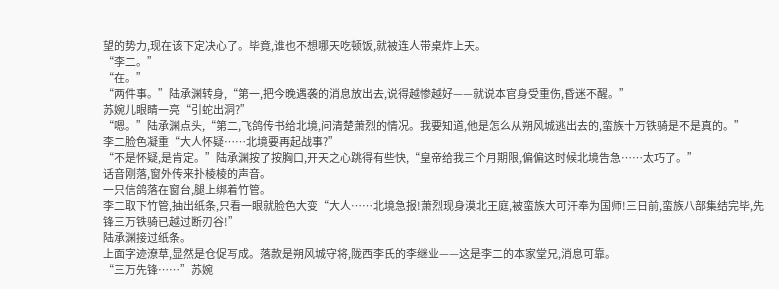望的势力,现在该下定决心了。毕竟,谁也不想哪天吃顿饭,就被连人带桌炸上天。
“李二。”
“在。”
“两件事。”陆承渊转身,“第一,把今晚遇袭的消息放出去,说得越惨越好——就说本官身受重伤,昏迷不醒。”
苏婉儿眼睛一亮“引蛇出洞?”
“嗯。”陆承渊点头,“第二,飞鸽传书给北境,问清楚萧烈的情况。我要知道,他是怎么从朔风城逃出去的,蛮族十万铁骑是不是真的。”
李二脸色凝重“大人怀疑……北境要再起战事?”
“不是怀疑,是肯定。”陆承渊按了按胸口,开天之心跳得有些快,“皇帝给我三个月期限,偏偏这时候北境告急……太巧了。”
话音刚落,窗外传来扑棱棱的声音。
一只信鸽落在窗台,腿上绑着竹管。
李二取下竹管,抽出纸条,只看一眼就脸色大变“大人……北境急报!萧烈现身漠北王庭,被蛮族大可汗奉为国师!三日前,蛮族八部集结完毕,先锋三万铁骑已越过断刃谷!”
陆承渊接过纸条。
上面字迹潦草,显然是仓促写成。落款是朔风城守将,陇西李氏的李继业——这是李二的本家堂兄,消息可靠。
“三万先锋……”苏婉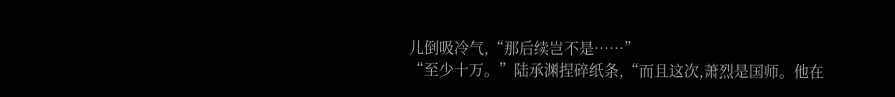儿倒吸冷气,“那后续岂不是……”
“至少十万。”陆承渊捏碎纸条,“而且这次,萧烈是国师。他在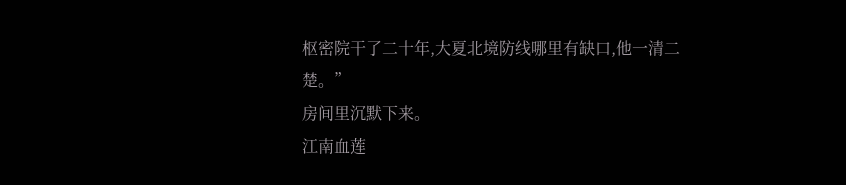枢密院干了二十年,大夏北境防线哪里有缺口,他一清二楚。”
房间里沉默下来。
江南血莲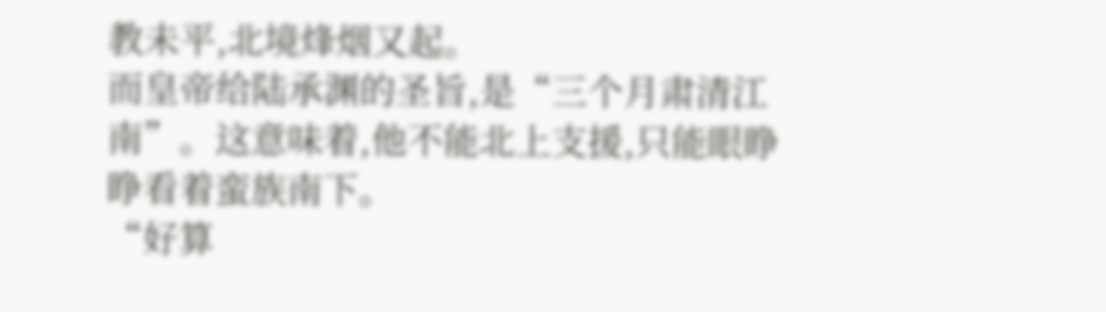教未平,北境烽烟又起。
而皇帝给陆承渊的圣旨,是“三个月肃清江南”。这意味着,他不能北上支援,只能眼睁睁看着蛮族南下。
“好算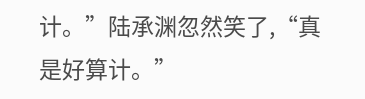计。”陆承渊忽然笑了,“真是好算计。”